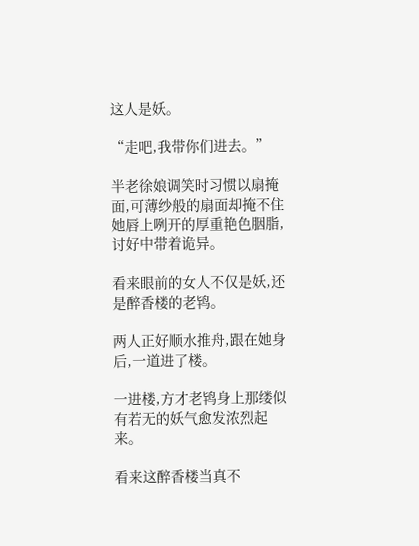这人是妖。

“走吧,我带你们进去。”

半老徐娘调笑时习惯以扇掩面,可薄纱般的扇面却掩不住她唇上咧开的厚重艳色胭脂,讨好中带着诡异。

看来眼前的女人不仅是妖,还是醉香楼的老鸨。

两人正好顺水推舟,跟在她身后,一道进了楼。

一进楼,方才老鸨身上那缕似有若无的妖气愈发浓烈起来。

看来这醉香楼当真不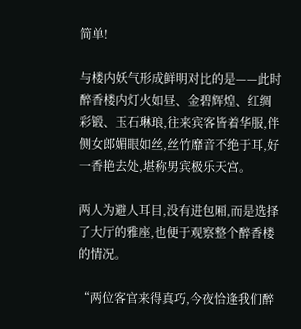简单!

与楼内妖气形成鲜明对比的是——此时醉香楼内灯火如昼、金碧辉煌、红绸彩锻、玉石琳琅,往来宾客皆着华服,伴侧女郎媚眼如丝,丝竹靡音不绝于耳,好一香艳去处,堪称男宾极乐天宫。

两人为避人耳目,没有进包厢,而是选择了大厅的雅座,也便于观察整个醉香楼的情况。

“两位客官来得真巧,今夜恰逢我们醉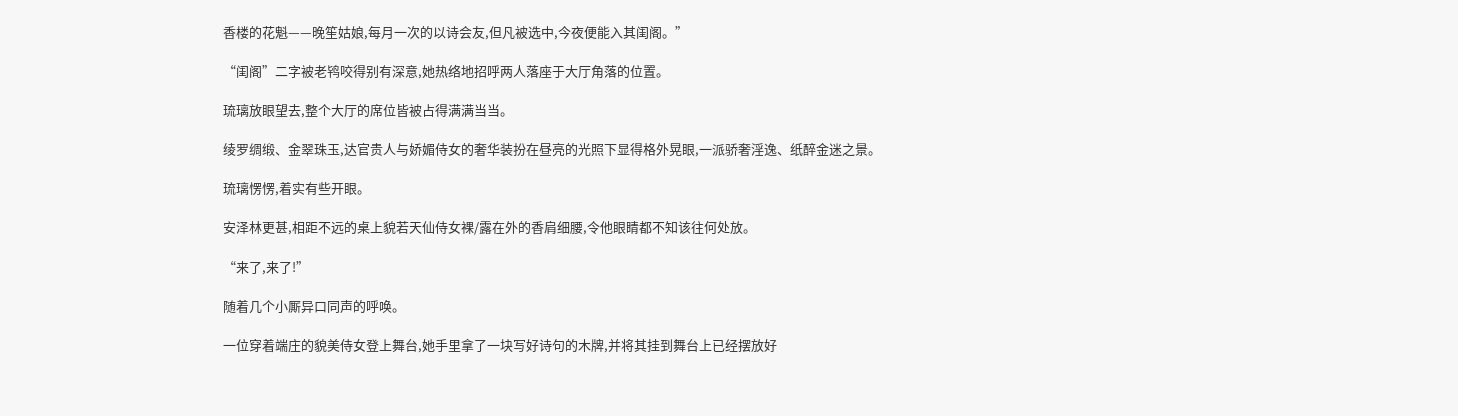香楼的花魁——晚笙姑娘,每月一次的以诗会友,但凡被选中,今夜便能入其闺阁。”

“闺阁”二字被老鸨咬得别有深意,她热络地招呼两人落座于大厅角落的位置。

琉璃放眼望去,整个大厅的席位皆被占得满满当当。

绫罗绸缎、金翠珠玉,达官贵人与娇媚侍女的奢华装扮在昼亮的光照下显得格外晃眼,一派骄奢淫逸、纸醉金迷之景。

琉璃愣愣,着实有些开眼。

安泽林更甚,相距不远的桌上貌若天仙侍女裸/露在外的香肩细腰,令他眼睛都不知该往何处放。

“来了,来了!”

随着几个小厮异口同声的呼唤。

一位穿着端庄的貌美侍女登上舞台,她手里拿了一块写好诗句的木牌,并将其挂到舞台上已经摆放好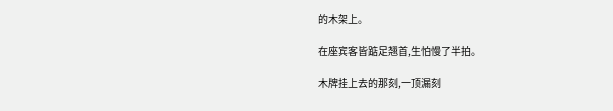的木架上。

在座宾客皆踮足翘首,生怕慢了半拍。

木牌挂上去的那刻,一顶漏刻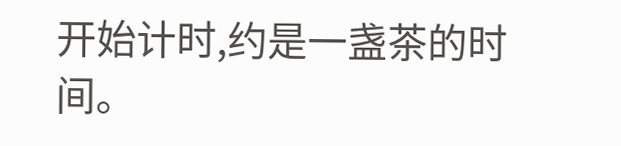开始计时,约是一盏茶的时间。